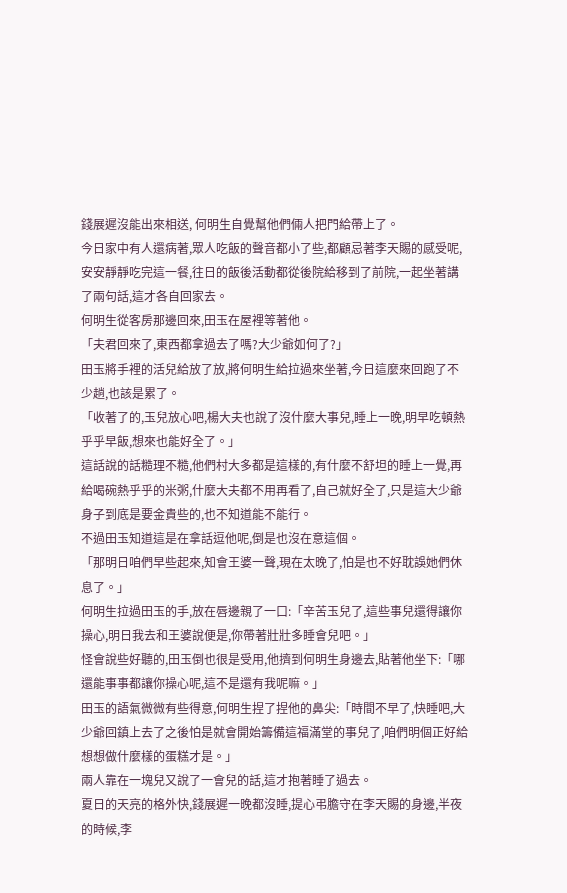錢展遲沒能出來相送, 何明生自覺幫他們倆人把門給帶上了。
今日家中有人還病著,眾人吃飯的聲音都小了些,都顧忌著李天賜的感受呢,安安靜靜吃完這一餐,往日的飯後活動都從後院給移到了前院,一起坐著講了兩句話,這才各自回家去。
何明生從客房那邊回來,田玉在屋裡等著他。
「夫君回來了,東西都拿過去了嗎?大少爺如何了?」
田玉將手裡的活兒給放了放,將何明生給拉過來坐著,今日這麼來回跑了不少趟,也該是累了。
「收著了的,玉兒放心吧,楊大夫也說了沒什麼大事兒,睡上一晚,明早吃頓熱乎乎早飯,想來也能好全了。」
這話說的話糙理不糙,他們村大多都是這樣的,有什麼不舒坦的睡上一覺,再給喝碗熱乎乎的米粥,什麼大夫都不用再看了,自己就好全了,只是這大少爺身子到底是要金貴些的,也不知道能不能行。
不過田玉知道這是在拿話逗他呢,倒是也沒在意這個。
「那明日咱們早些起來,知會王婆一聲,現在太晚了,怕是也不好耽誤她們休息了。」
何明生拉過田玉的手,放在唇邊親了一口:「辛苦玉兒了,這些事兒還得讓你操心,明日我去和王婆說便是,你帶著壯壯多睡會兒吧。」
怪會說些好聽的,田玉倒也很是受用,他擠到何明生身邊去,貼著他坐下:「哪還能事事都讓你操心呢,這不是還有我呢嘛。」
田玉的語氣微微有些得意,何明生捏了捏他的鼻尖:「時間不早了,快睡吧,大少爺回鎮上去了之後怕是就會開始籌備這福滿堂的事兒了,咱們明個正好給想想做什麼樣的蛋糕才是。」
兩人靠在一塊兒又說了一會兒的話,這才抱著睡了過去。
夏日的天亮的格外快,錢展遲一晚都沒睡,提心弔膽守在李天賜的身邊,半夜的時候,李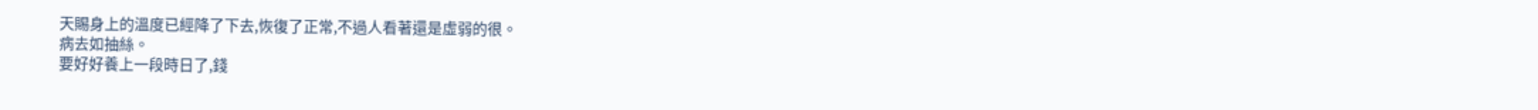天賜身上的溫度已經降了下去,恢復了正常,不過人看著還是虛弱的很。
病去如抽絲。
要好好養上一段時日了,錢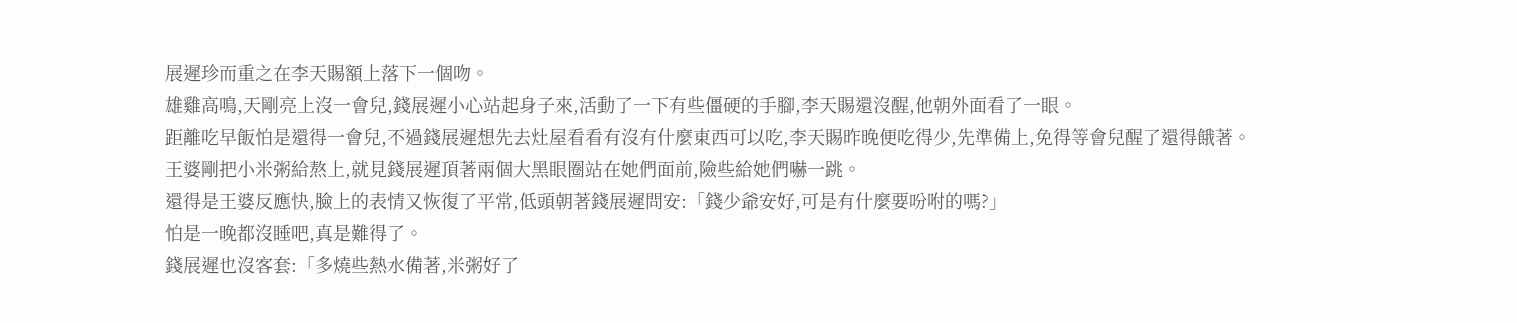展遲珍而重之在李天賜額上落下一個吻。
雄雞高鳴,天剛亮上沒一會兒,錢展遲小心站起身子來,活動了一下有些僵硬的手腳,李天賜還沒醒,他朝外面看了一眼。
距離吃早飯怕是還得一會兒,不過錢展遲想先去灶屋看看有沒有什麼東西可以吃,李天賜昨晚便吃得少,先準備上,免得等會兒醒了還得餓著。
王婆剛把小米粥給熬上,就見錢展遲頂著兩個大黑眼圈站在她們面前,險些給她們嚇一跳。
還得是王婆反應快,臉上的表情又恢復了平常,低頭朝著錢展遲問安:「錢少爺安好,可是有什麼要吩咐的嗎?」
怕是一晚都沒睡吧,真是難得了。
錢展遲也沒客套:「多燒些熱水備著,米粥好了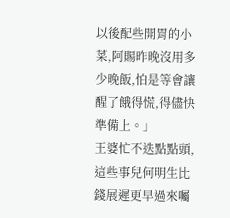以後配些開胃的小菜,阿賜昨晚沒用多少晚飯,怕是等會讓醒了餓得慌,得儘快準備上。」
王婆忙不迭點點頭,這些事兒何明生比錢展遲更早過來囑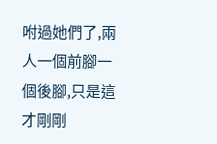咐過她們了,兩人一個前腳一個後腳,只是這才剛剛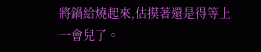將鍋給燒起來,估摸著還是得等上一會兒了。